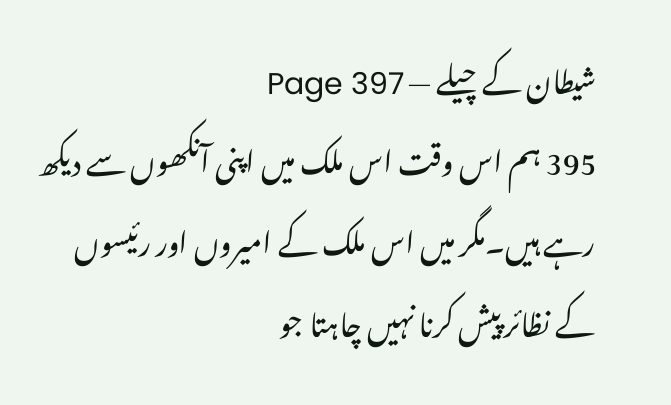شیطان کے چیلے — Page 397
395 ہم اس وقت اس ملک میں اپنی آنکھوں سے دیکھ رہے ہیں۔مگر میں اس ملک کے امیروں اور رئیسوں کے نظائر پیش کرنا نہیں چاہتا جو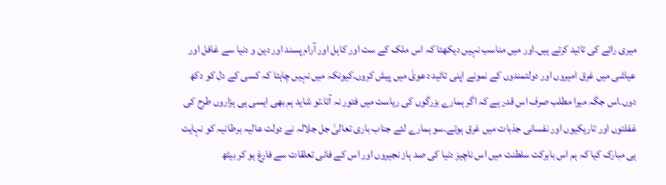میری رائے کی تائید کرتے ہیں۔اور میں مناسب نہیں دیکھتا کہ اس ملک کے ست اور کاہل اور آرام پسند اور دین و دنیا سے غافل اور عیاشی میں غرق امیروں اور دولتمندوں کے نمونے اپنی تائید دعویٰ میں پیش کروں۔کیونکہ میں نہیں چاہتا کہ کسی کے دل کو دکھ دوں۔اس جگہ میرا مطلب صرف اس قدر ہے کہ اگر ہمارے بزرگوں کی ریاست میں فتور نہ آتا۔تو شاید ہم بھی ایسی ہی ہزاروں طرح کی غفلتوں اور تاریکیوں اور نفسانی جذبات میں غرق ہوتے۔سو ہمارے لئے جناب باری تعالیٰ جل جلالہ نے دولت عالیہ برطانیہ کو نہایت ہی مبارک کیا کہ ہم اس بابرکت سلطنت میں اس ناچیز دنیا کی صد ہاز نجیروں اور اس کے فانی تعلقات سے فارغ ہو کر بیٹھ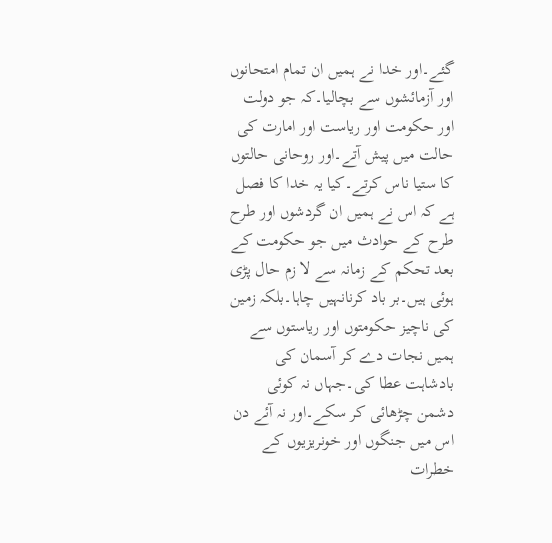گئے۔اور خدا نے ہمیں ان تمام امتحانوں اور آزمائشوں سے بچالیا۔کہ جو دولت اور حکومت اور ریاست اور امارت کی حالت میں پیش آتے۔اور روحانی حالتوں کا ستیا ناس کرتے۔کیا یہ خدا کا فصل ہے کہ اس نے ہمیں ان گردشوں اور طرح طرح کے حوادث میں جو حکومت کے بعد تحکم کے زمانہ سے لا زم حال پڑی ہوئی ہیں۔بر باد کرنانہیں چاہا۔بلکہ زمین کی ناچیز حکومتوں اور ریاستوں سے ہمیں نجات دے کر آسمان کی بادشاہت عطا کی۔جہاں نہ کوئی دشمن چڑھائی کر سکے۔اور نہ آئے دن اس میں جنگوں اور خونریزیوں کے خطرات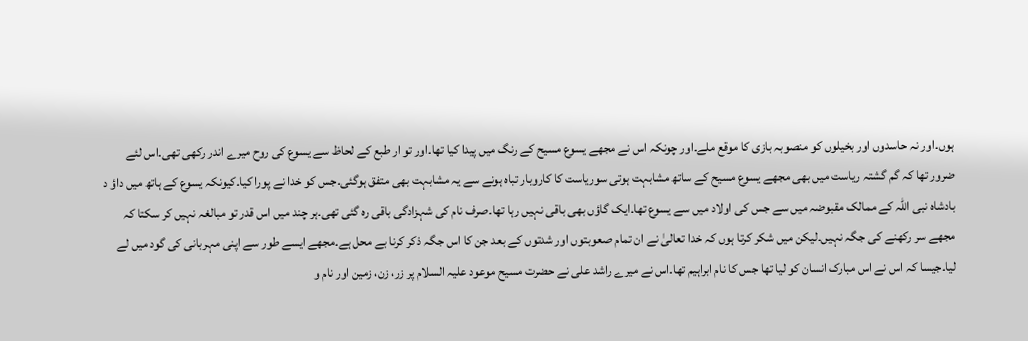ہوں۔اور نہ حاسدوں اور بخیلوں کو منصوبہ بازی کا موقع ملے۔اور چونکہ اس نے مجھے یسوع مسیح کے رنگ میں پیدا کیا تھا۔اور تو ار طبع کے لحاظ سے یسوع کی روح میرے اندر رکھی تھی۔اس لئے ضرور تھا کہ گم گشتہ ریاست میں بھی مجھے یسوع مسیح کے ساتھ مشابہت ہوتی سوریاست کا کاروبار تباہ ہونے سے یہ مشابہت بھی متفق ہوگئی۔جس کو خدا نے پورا کیا۔کیونکہ یسوع کے ہاتھ میں داؤ د بادشاہ نبی اللہ کے ممالک مقبوضہ میں سے جس کی اولاد میں سے یسوع تھا۔ایک گاؤں بھی باقی نہیں رہا تھا۔صرف نام کی شہزادگی باقی رہ گئی تھی۔ہر چند میں اس قدر تو مبالغہ نہیں کر سکتا کہ مجھے سر رکھنے کی جگہ نہیں۔لیکن میں شکر کرتا ہوں کہ خدا تعالیٰ نے ان تمام صعوبتوں اور شدتوں کے بعد جن کا اس جگہ ذکر کرنا بے محل ہے۔مجھے ایسے طور سے اپنی مہربانی کی گود میں لے لیا۔جیسا کہ اس نے اس مبارک انسان کو لیا تھا جس کا نام ابراہیم تھا۔اس نے میرے راشد علی نے حضرت مسیح موعود علیہ السلام پر زر، زن، زمین اور نام و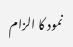نمود کا الزام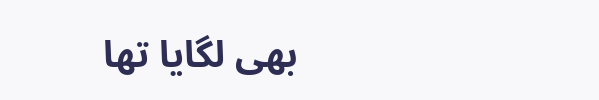بھی لگایا تھا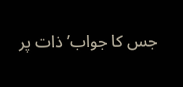جس کا جواب’ ذات پر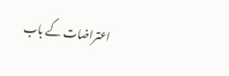اعتراضات کے باب